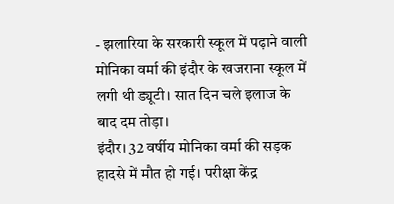- झलारिया के सरकारी स्कूल में पढ़ाने वाली मोनिका वर्मा की इंदौर के खजराना स्कूल में लगी थी ड्यूटी। सात दिन चले इलाज के बाद दम तोड़ा।
इंदौर। 32 वर्षीय मोनिका वर्मा की सड़क हादसे में मौत हो गई। परीक्षा केंद्र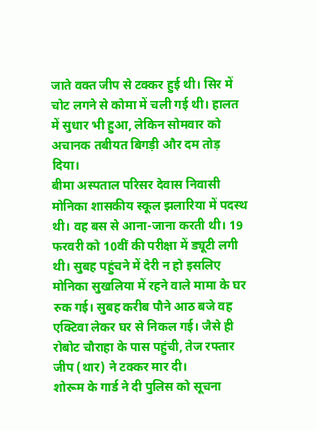जाते वक्त जीप से टक्कर हुई थी। सिर में चोट लगने से कोमा में चली गई थी। हालत में सुधार भी हुआ, लेकिन सोमवार को अचानक तबीयत बिगड़ी और दम तोड़ दिया।
बीमा अस्पताल परिसर देवास निवासी मोनिका शासकीय स्कूल झलारिया में पदस्थ थी। वह बस से आना-जाना करती थी। 19 फरवरी को 10वीं की परीक्षा में ड्यूटी लगी थी। सुबह पहुंचने में देरी न हो इसलिए मोनिका सुखलिया में रहने वाले मामा के घर रुक गई। सुबह करीब पौने आठ बजे वह एक्टिवा लेकर घर से निकल गई। जैसे ही रोबोट चौराहा के पास पहुंची, तेज रफ्तार जीप (थार) ने टक्कर मार दी।
शोरूम के गार्ड ने दी पुलिस को सूचना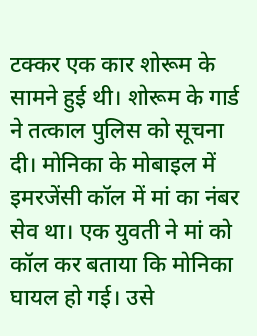टक्कर एक कार शोरूम के सामने हुई थी। शोरूम के गार्ड ने तत्काल पुलिस को सूचना दी। मोनिका के मोबाइल में इमरजेंसी कॉल में मां का नंबर सेव था। एक युवती ने मां को कॉल कर बताया कि मोनिका घायल हो गई। उसे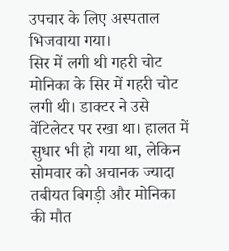उपचार के लिए अस्पताल भिजवाया गया।
सिर में लगी थी गहरी चोट
मोनिका के सिर में गहरी चोट लगी थी। डाक्टर ने उसे वेंटिलेटर पर रखा था। हालत में सुधार भी हो गया था, लेकिन सोमवार को अचानक ज्यादा तबीयत बिगड़ी और मोनिका की मौत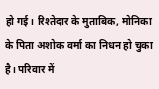हो गई। रिश्तेदार के मुताबिक, मोनिका के पिता अशोक वर्मा का निधन हो चुका है। परिवार में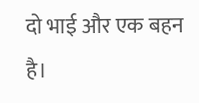दो भाई और एक बहन है।